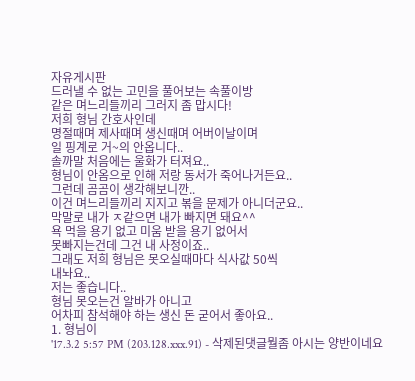자유게시판
드러낼 수 없는 고민을 풀어보는 속풀이방
같은 며느리들끼리 그러지 좀 맙시다!
저희 형님 간호사인데
명절때며 제사때며 생신때며 어버이날이며
일 핑계로 거~의 안옵니다..
솔까말 처음에는 울화가 터져요..
형님이 안옴으로 인해 저랑 동서가 죽어나거든요..
그런데 곰곰이 생각해보니깐..
이건 며느리들끼리 지지고 볶을 문제가 아니더군요..
막말로 내가 ㅈ같으면 내가 빠지면 돼요^^
욕 먹을 용기 없고 미움 받을 용기 없어서
못빠지는건데 그건 내 사정이죠..
그래도 저희 형님은 못오실때마다 식사값 50씩
내놔요..
저는 좋습니다..
형님 못오는건 알바가 아니고
어차피 참석해야 하는 생신 돈 굳어서 좋아요..
1. 형님이
'17.3.2 5:57 PM (203.128.xxx.91) - 삭제된댓글뭘좀 아시는 양반이네요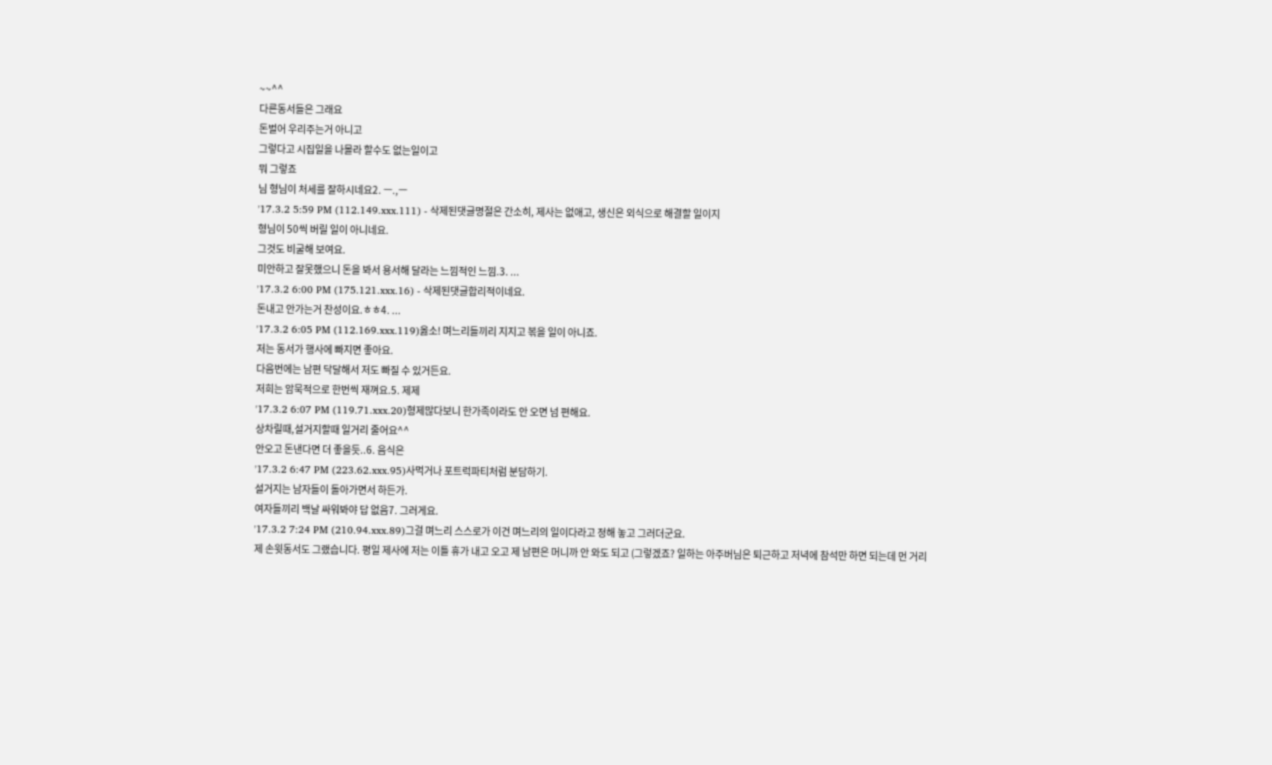~~^^
다른동서들은 그래요
돈벌어 우리주는거 아니고
그렇다고 시집일을 나몰라 할수도 없는일이고
뭐 그렇죠
님 형님이 처세를 잘하시네요2. ㅡ.,ㅡ
'17.3.2 5:59 PM (112.149.xxx.111) - 삭제된댓글명절은 간소히, 제사는 없애고, 생신은 외식으로 해결할 일이지
형님이 50씩 버릴 일이 아니네요.
그것도 비굴해 보여요.
미안하고 잘못했으니 돈을 봐서 용서해 달라는 느낌적인 느낌.3. ...
'17.3.2 6:00 PM (175.121.xxx.16) - 삭제된댓글합리적이네요.
돈내고 안가는거 찬성이요.ㅎㅎ4. ...
'17.3.2 6:05 PM (112.169.xxx.119)옳소! 며느리들끼리 지지고 볶을 일이 아니죠.
저는 동서가 행사에 빠지면 좋아요.
다음번에는 남편 닥달해서 저도 빠질 수 있거든요.
저희는 암묵적으로 한번씩 재껴요.5. 제제
'17.3.2 6:07 PM (119.71.xxx.20)형제많다보니 한가족이라도 안 오면 넘 편해요.
상차릴때,설거지할때 일거리 줄어요^^
안오고 돈낸다면 더 좋을듯..6. 음식은
'17.3.2 6:47 PM (223.62.xxx.95)사먹거나 포트럭파티처럼 분담하기.
설거지는 남자들이 돌아가면서 하든가.
여자들끼리 백날 싸워봐야 답 없음7. 그러게요.
'17.3.2 7:24 PM (210.94.xxx.89)그걸 며느리 스스로가 이건 며느리의 일이다라고 정해 놓고 그러더군요.
제 손윗동서도 그랬습니다. 평일 제사에 저는 이틀 휴가 내고 오고 제 남편은 머니까 안 와도 되고 (그렇겠죠? 일하는 아주버님은 퇴근하고 저녁에 참석만 하면 되는데 먼 거리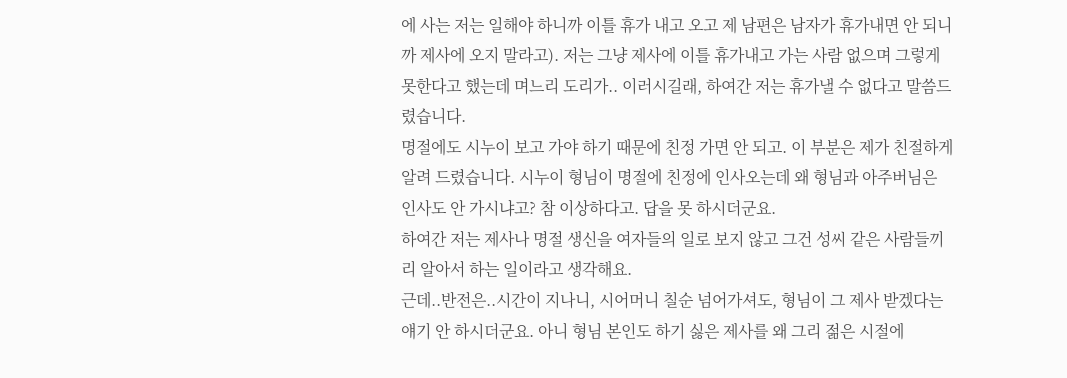에 사는 저는 일해야 하니까 이틀 휴가 내고 오고 제 남편은 남자가 휴가내면 안 되니까 제사에 오지 말라고). 저는 그냥 제사에 이틀 휴가내고 가는 사람 없으며 그렇게 못한다고 했는데 며느리 도리가.. 이러시길래, 하여간 저는 휴가낼 수 없다고 말씀드렸습니다.
명절에도 시누이 보고 가야 하기 때문에 친정 가면 안 되고. 이 부분은 제가 친절하게 알려 드렸습니다. 시누이 형님이 명절에 친정에 인사오는데 왜 형님과 아주버님은 인사도 안 가시냐고? 참 이상하다고. 답을 못 하시더군요.
하여간 저는 제사나 명절 생신을 여자들의 일로 보지 않고 그건 성씨 같은 사람들끼리 알아서 하는 일이라고 생각해요.
근데..반전은..시간이 지나니, 시어머니 칠순 넘어가셔도, 형님이 그 제사 받겠다는 얘기 안 하시더군요. 아니 형님 본인도 하기 싫은 제사를 왜 그리 젊은 시절에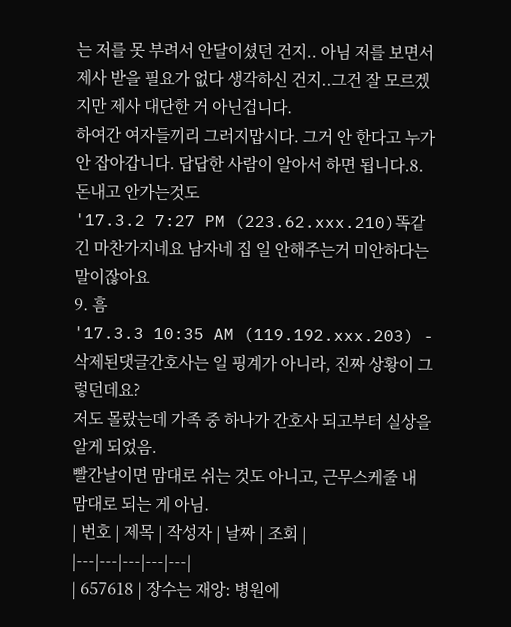는 저를 못 부려서 안달이셨던 건지.. 아님 저를 보면서 제사 받을 필요가 없다 생각하신 건지..그건 잘 모르겠지만 제사 대단한 거 아닌겁니다.
하여간 여자들끼리 그러지맙시다. 그거 안 한다고 누가 안 잡아갑니다. 답답한 사람이 알아서 하면 됩니다.8. 돈내고 안가는것도
'17.3.2 7:27 PM (223.62.xxx.210)똑같긴 마찬가지네요 남자네 집 일 안해주는거 미안하다는 말이잖아요
9. 흠
'17.3.3 10:35 AM (119.192.xxx.203) - 삭제된댓글간호사는 일 핑계가 아니라, 진짜 상황이 그렇던데요?
저도 몰랐는데 가족 중 하나가 간호사 되고부터 실상을 알게 되었음.
빨간날이면 맘대로 쉬는 것도 아니고, 근무스케줄 내 맘대로 되는 게 아님.
| 번호 | 제목 | 작성자 | 날짜 | 조회 |
|---|---|---|---|---|
| 657618 | 장수는 재앙: 병원에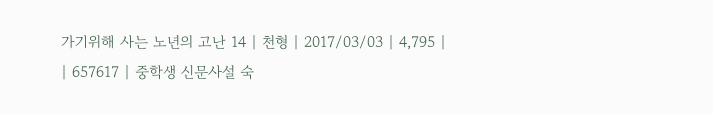가기위해 사는 노년의 고난 14 | 천형 | 2017/03/03 | 4,795 |
| 657617 | 중학생 신문사설 숙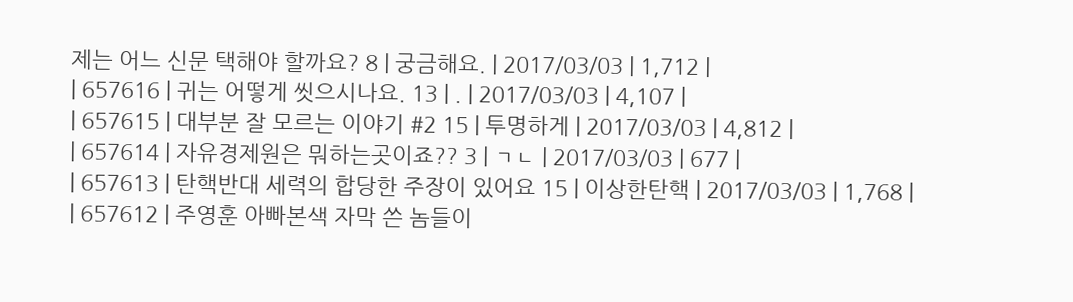제는 어느 신문 택해야 할까요? 8 | 궁금해요. | 2017/03/03 | 1,712 |
| 657616 | 귀는 어떻게 씻으시나요. 13 | . | 2017/03/03 | 4,107 |
| 657615 | 대부분 잘 모르는 이야기 #2 15 | 투명하게 | 2017/03/03 | 4,812 |
| 657614 | 자유경제원은 뭐하는곳이죠?? 3 | ㄱㄴ | 2017/03/03 | 677 |
| 657613 | 탄핵반대 세력의 합당한 주장이 있어요 15 | 이상한탄핵 | 2017/03/03 | 1,768 |
| 657612 | 주영훈 아빠본색 자막 쓴 놈들이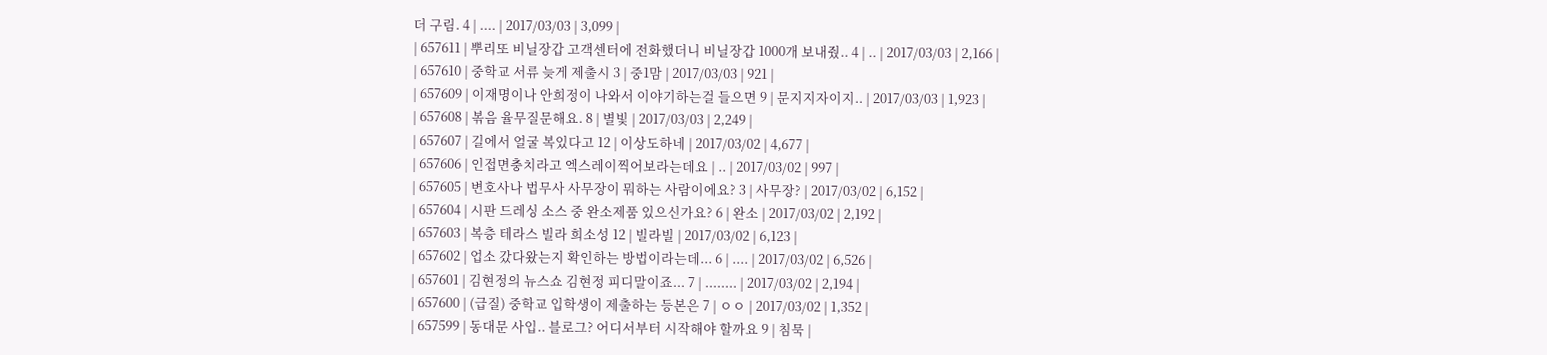더 구림. 4 | .... | 2017/03/03 | 3,099 |
| 657611 | 뿌리또 비닐장갑 고객센터에 전화했더니 비닐장갑 1000개 보내줬.. 4 | .. | 2017/03/03 | 2,166 |
| 657610 | 중학교 서류 늦게 제출시 3 | 중1맘 | 2017/03/03 | 921 |
| 657609 | 이재명이나 안희정이 나와서 이야기하는걸 들으면 9 | 문지지자이지.. | 2017/03/03 | 1,923 |
| 657608 | 볶음 율무질문해요. 8 | 별빛 | 2017/03/03 | 2,249 |
| 657607 | 길에서 얼굴 복있다고 12 | 이상도하네 | 2017/03/02 | 4,677 |
| 657606 | 인접면충치라고 엑스레이찍어보라는데요 | .. | 2017/03/02 | 997 |
| 657605 | 변호사나 법무사 사무장이 뭐하는 사람이에요? 3 | 사무장? | 2017/03/02 | 6,152 |
| 657604 | 시판 드레싱 소스 중 완소제품 있으신가요? 6 | 완소 | 2017/03/02 | 2,192 |
| 657603 | 복층 테라스 빌라 희소성 12 | 빌라빌 | 2017/03/02 | 6,123 |
| 657602 | 업소 갔다왔는지 확인하는 방법이라는데... 6 | .... | 2017/03/02 | 6,526 |
| 657601 | 김현정의 뉴스쇼 김현정 피디말이죠... 7 | ........ | 2017/03/02 | 2,194 |
| 657600 | (급질) 중학교 입학생이 제출하는 등본은 7 | ㅇㅇ | 2017/03/02 | 1,352 |
| 657599 | 동대문 사입.. 블로그? 어디서부터 시작해야 할까요 9 | 침묵 |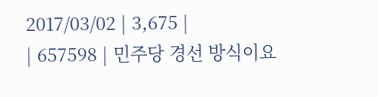2017/03/02 | 3,675 |
| 657598 | 민주당 경선 방식이요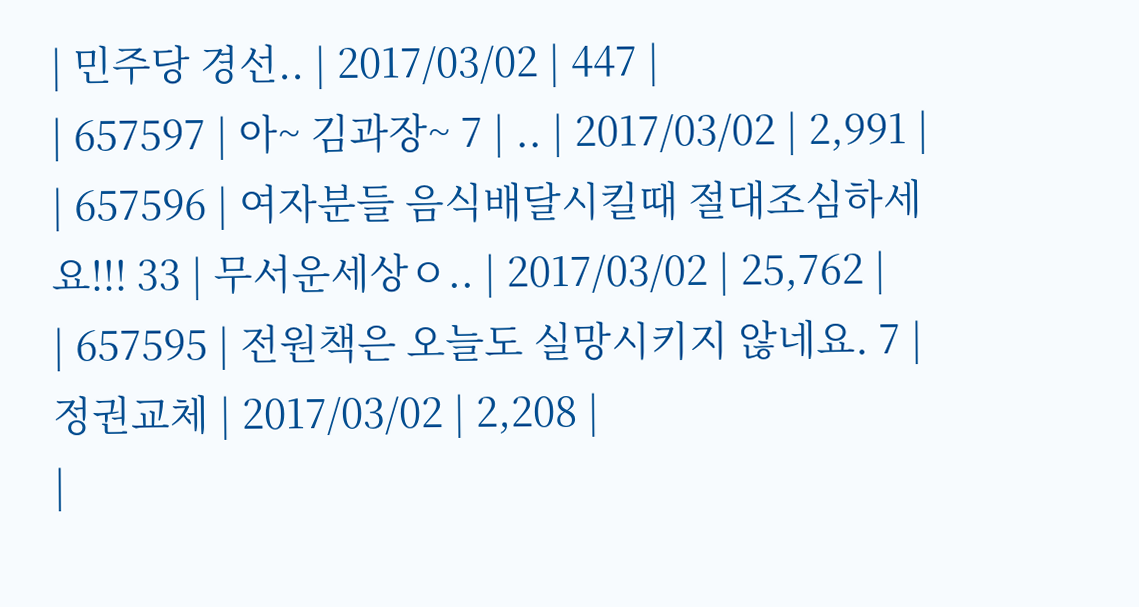| 민주당 경선.. | 2017/03/02 | 447 |
| 657597 | 아~ 김과장~ 7 | .. | 2017/03/02 | 2,991 |
| 657596 | 여자분들 음식배달시킬때 절대조심하세요!!! 33 | 무서운세상ㅇ.. | 2017/03/02 | 25,762 |
| 657595 | 전원책은 오늘도 실망시키지 않네요. 7 | 정권교체 | 2017/03/02 | 2,208 |
|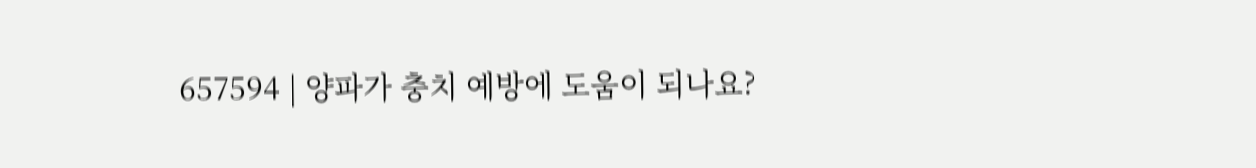657594 | 양파가 충치 예방에 도움이 되나요?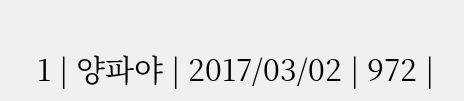1 | 양파야 | 2017/03/02 | 972 |